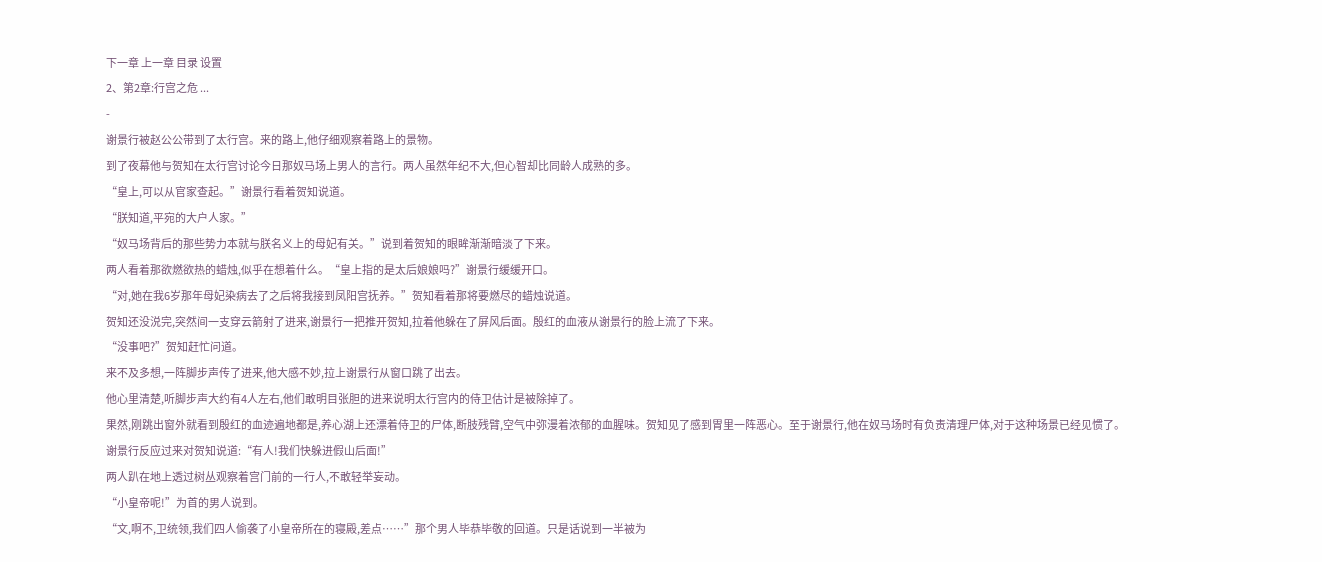下一章 上一章 目录 设置
2、第2章:行宫之危 ...
-
谢景行被赵公公带到了太行宫。来的路上,他仔细观察着路上的景物。
到了夜幕他与贺知在太行宫讨论今日那奴马场上男人的言行。两人虽然年纪不大,但心智却比同龄人成熟的多。
“皇上,可以从官家查起。”谢景行看着贺知说道。
“朕知道,平宛的大户人家。”
“奴马场背后的那些势力本就与朕名义上的母妃有关。”说到着贺知的眼眸渐渐暗淡了下来。
两人看着那欲燃欲热的蜡烛,似乎在想着什么。“皇上指的是太后娘娘吗?”谢景行缓缓开口。
“对,她在我6岁那年母妃染病去了之后将我接到凤阳宫抚养。”贺知看着那将要燃尽的蜡烛说道。
贺知还没涚完,突然间一支穿云箭射了进来,谢景行一把推开贺知,拉着他躲在了屏风后面。殷红的血液从谢景行的脸上流了下来。
“没事吧?”贺知赶忙问道。
来不及多想,一阵脚步声传了进来,他大感不妙,拉上谢景行从窗口跳了出去。
他心里清楚,听脚步声大约有4人左右,他们敢明目张胆的进来说明太行宫内的侍卫估计是被除掉了。
果然,刚跳出窗外就看到殷红的血迹遍地都是,养心湖上还漂着侍卫的尸体,断肢残臂,空气中弥漫着浓郁的血腥味。贺知见了感到胃里一阵恶心。至于谢景行,他在奴马场时有负责清理尸体,对于这种场景已经见惯了。
谢景行反应过来对贺知说道:“有人!我们快躲进假山后面!”
两人趴在地上透过树丛观察着宫门前的一行人,不敢轻举妄动。
“小皇帝呢!”为首的男人说到。
“文,啊不,卫统领,我们四人偷袭了小皇帝所在的寝殿,差点……”那个男人毕恭毕敬的回道。只是话说到一半被为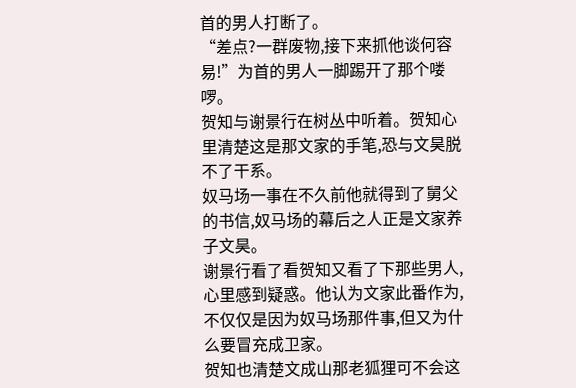首的男人打断了。
“差点?一群废物,接下来抓他谈何容易!”为首的男人一脚踢开了那个喽啰。
贺知与谢景行在树丛中听着。贺知心里清楚这是那文家的手笔,恐与文昊脱不了干系。
奴马场一事在不久前他就得到了舅父的书信,奴马场的幕后之人正是文家养子文昊。
谢景行看了看贺知又看了下那些男人,心里感到疑惑。他认为文家此番作为,不仅仅是因为奴马场那件事,但又为什么要冒充成卫家。
贺知也清楚文成山那老狐狸可不会这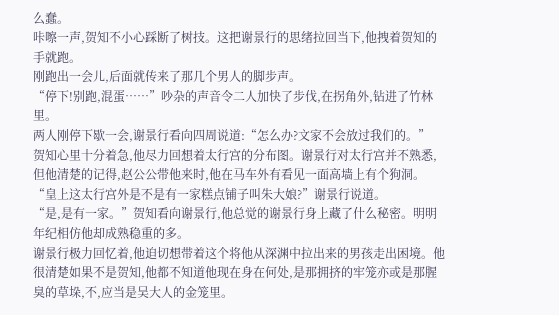么蠢。
咔嚓一声,贺知不小心踩断了树技。这把谢景行的思绪拉回当下,他拽着贺知的手就跑。
刚跑出一会儿,后面就传来了那几个男人的脚步声。
“停下!别跑,混蛋……”吵杂的声音令二人加快了步伐,在拐角外,钻进了竹林里。
两人刚停下歇一会,谢景行看向四周说道:“怎么办?文家不会放过我们的。”
贺知心里十分着急,他尽力回想着太行宫的分布图。谢景行对太行宫并不熟悉,但他清楚的记得,赵公公带他来时,他在马车外有看见一面高墙上有个狗洞。
“皇上这太行宫外是不是有一家糕点铺子叫朱大娘?”谢景行说道。
“是,是有一家。”贺知看向谢景行,他总觉的谢景行身上藏了什么秘密。明明年纪相仿他却成熟稳重的多。
谢景行极力回忆着,他迫切想带着这个将他从深渊中拉出来的男孩走出困境。他很清楚如果不是贺知,他都不知道他现在身在何处,是那拥挤的牢笼亦或是那腥臭的草垛,不,应当是吴大人的金笼里。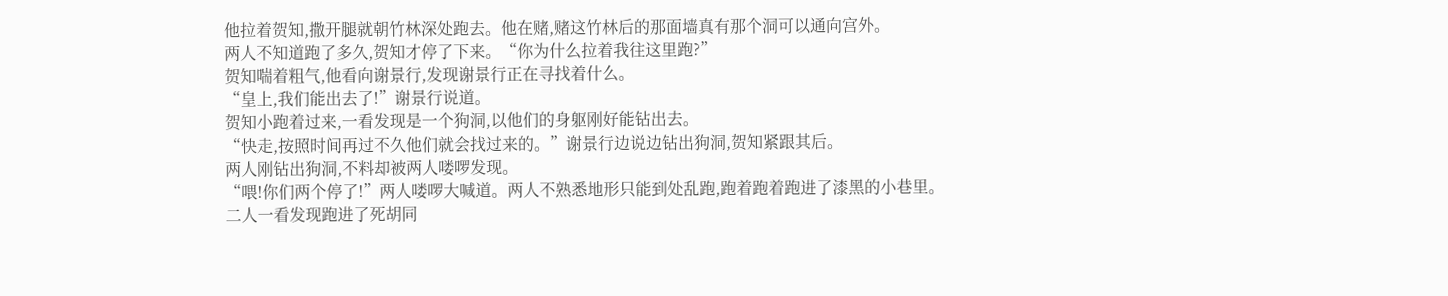他拉着贺知,撒开腿就朝竹林深处跑去。他在赌,赌这竹林后的那面墙真有那个洞可以通向宫外。
两人不知道跑了多久,贺知才停了下来。“你为什么拉着我往这里跑?”
贺知喘着粗气,他看向谢景行,发现谢景行正在寻找着什么。
“皇上,我们能出去了!”谢景行说道。
贺知小跑着过来,一看发现是一个狗洞,以他们的身躯刚好能钻出去。
“快走,按照时间再过不久他们就会找过来的。”谢景行边说边钻出狗洞,贺知紧跟其后。
两人刚钻出狗洞,不料却被两人喽啰发现。
“喂!你们两个停了!”两人喽啰大喊道。两人不熟悉地形只能到处乱跑,跑着跑着跑进了漆黑的小巷里。
二人一看发现跑进了死胡同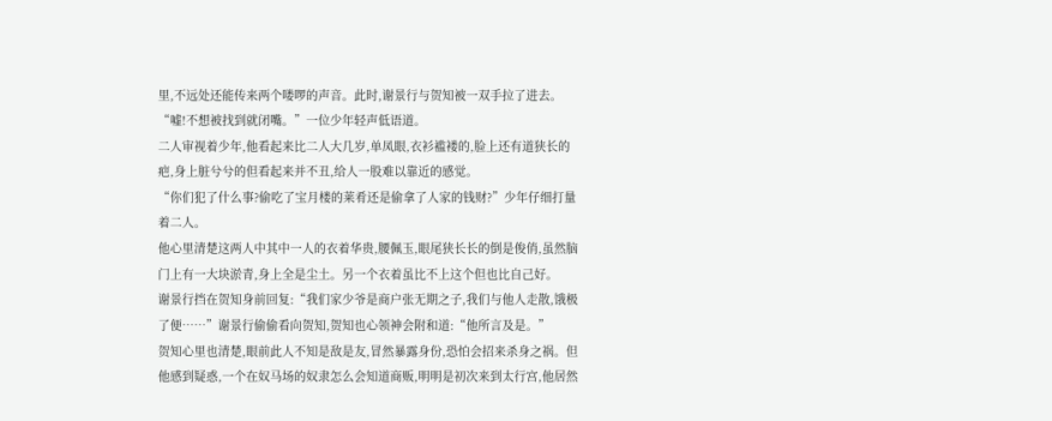里,不远处还能传来两个喽啰的声音。此时,谢景行与贺知被一双手拉了进去。
“嘘!不想被找到就闭嘴。”一位少年轻声低语道。
二人审视着少年,他看起来比二人大几岁,单凤眼,衣衫褴褛的,脸上还有道狭长的疤,身上脏兮兮的但看起来并不丑,给人一股难以靠近的感觉。
“你们犯了什么事?偷吃了宝月楼的莱肴还是偷拿了人家的钱财?”少年仔细打量着二人。
他心里清楚这两人中其中一人的衣着华贵,腰佩玉,眼尾狭长长的倒是俊俏,虽然脑门上有一大块淤青,身上全是尘土。另一个衣着虽比不上这个但也比自己好。
谢景行挡在贺知身前回复:“我们家少爷是商户张无期之子,我们与他人走散,饿极了便……”谢景行偷偷看向贺知,贺知也心领神会附和道:“他所言及是。”
贺知心里也清楚,眼前此人不知是敌是友,冒然暴露身份,恐怕会招来杀身之祸。但他感到疑惑,一个在奴马场的奴隶怎么会知道商贩,明明是初次来到太行宫,他居然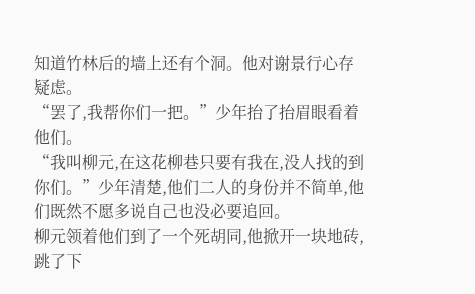知道竹林后的墙上还有个洞。他对谢景行心存疑虑。
“罢了,我帮你们一把。”少年抬了抬眉眼看着他们。
“我叫柳元,在这花柳巷只要有我在,没人找的到你们。”少年清楚,他们二人的身份并不简单,他们既然不愿多说自己也没必要追回。
柳元领着他们到了一个死胡同,他掀开一块地砖,跳了下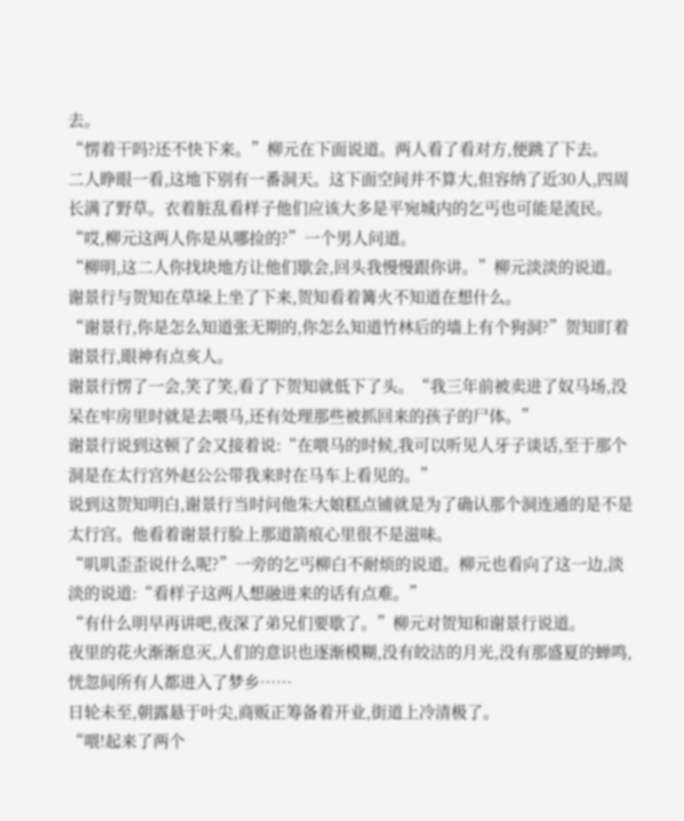去。
“愣着干吗?还不快下来。”柳元在下面说道。两人看了看对方,便跳了下去。
二人睁眼一看,这地下别有一番洞天。这下面空间并不算大,但容纳了近30人,四周长满了野草。衣着脏乱看样子他们应该大多是平宛城内的乞丐也可能是流民。
“哎,柳元这两人你是从哪捡的?”一个男人问道。
“柳明,这二人你找块地方让他们歇会,回头我慢慢跟你讲。”柳元淡淡的说道。
谢景行与贺知在草垛上坐了下来,贺知看着篝火不知道在想什么。
“谢景行,你是怎么知道张无期的,你怎么知道竹林后的墙上有个狗洞?”贺知盯着谢景行,眼神有点亥人。
谢景行愣了一会,笑了笑,看了下贺知就低下了头。“我三年前被卖进了奴马场,没呆在牢房里时就是去喂马,还有处理那些被抓回来的孩子的尸体。”
谢景行说到这顿了会又接着说:“在喂马的时候,我可以听见人牙子谈话,至于那个洞是在太行宫外赵公公带我来时在马车上看见的。”
说到这贺知明白,谢景行当时问他朱大娘糕点铺就是为了确认那个洞连通的是不是太行宫。他看着谢景行脸上那道箭痕心里很不是滋味。
“叽叽歪歪说什么呢?”一旁的乞丐柳白不耐烦的说道。柳元也看向了这一边,淡淡的说道:“看样子这两人想融进来的话有点难。”
“有什么明早再讲吧,夜深了弟兄们要歇了。”柳元对贺知和谢景行说道。
夜里的花火渐渐息灭,人们的意识也逐渐模糊,没有皎洁的月光,没有那盛夏的蝉鸣,恍忽间所有人都进入了梦乡……
日轮未至,朝露悬于叶尖,商贩正筹备着开业,街道上冷清极了。
“喂!起来了两个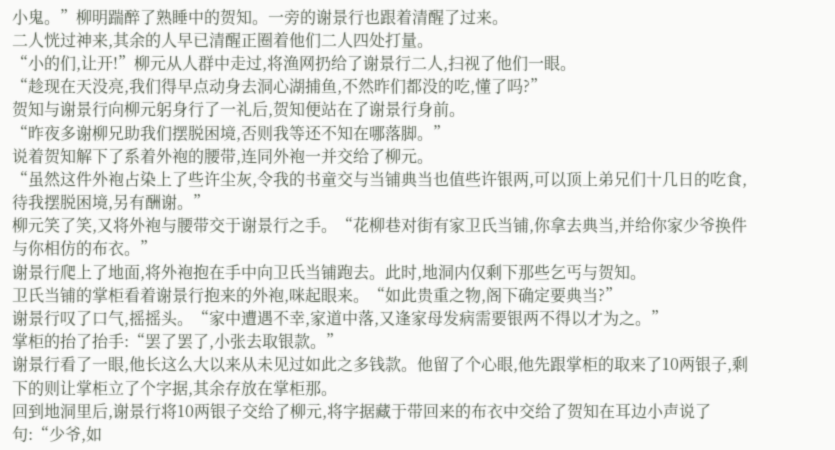小鬼。”柳明踹醉了熟睡中的贺知。一旁的谢景行也跟着清醒了过来。
二人恍过神来,其余的人早已清醒正圈着他们二人四处打量。
“小的们,让开!”柳元从人群中走过,将渔网扔给了谢景行二人,扫视了他们一眼。
“趁现在天没亮,我们得早点动身去洞心湖捕鱼,不然昨们都没的吃,懂了吗?”
贺知与谢景行向柳元躬身行了一礼后,贺知便站在了谢景行身前。
“昨夜多谢柳兄助我们摆脱困境,否则我等还不知在哪落脚。”
说着贺知解下了系着外袍的腰带,连同外袍一并交给了柳元。
“虽然这件外袍占染上了些许尘灰,令我的书童交与当铺典当也值些许银两,可以顶上弟兄们十几日的吃食,待我摆脱困境,另有酬谢。”
柳元笑了笑,又将外袍与腰带交于谢景行之手。“花柳巷对街有家卫氏当铺,你拿去典当,并给你家少爷换件与你相仿的布衣。”
谢景行爬上了地面,将外袍抱在手中向卫氏当铺跑去。此时,地洞内仅剩下那些乞丐与贺知。
卫氏当铺的掌柜看着谢景行抱来的外袍,咪起眼来。“如此贵重之物,阁下确定要典当?”
谢景行叹了口气,摇摇头。“家中遭遇不幸,家道中落,又逢家母发病需要银两不得以才为之。”
掌柜的抬了抬手:“罢了罢了,小张去取银款。”
谢景行看了一眼,他长这么大以来从未见过如此之多钱款。他留了个心眼,他先跟掌柜的取来了10两银子,剩下的则让掌柜立了个字据,其余存放在掌柜那。
回到地洞里后,谢景行将10两银子交给了柳元,将字据藏于带回来的布衣中交给了贺知在耳边小声说了句:“少爷,如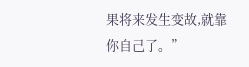果将来发生变故,就靠你自己了。”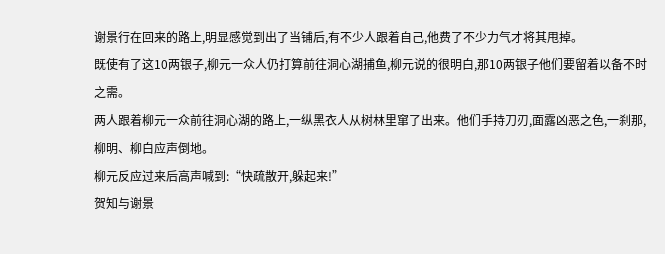谢景行在回来的路上,明显感觉到出了当铺后,有不少人跟着自己,他费了不少力气才将其甩掉。
既使有了这10两银子,柳元一众人仍打算前往洞心湖捕鱼,柳元说的很明白,那10两银子他们要留着以备不时之需。
两人跟着柳元一众前往洞心湖的路上,一纵黑衣人从树林里窜了出来。他们手持刀刃,面露凶恶之色,一刹那,柳明、柳白应声倒地。
柳元反应过来后高声喊到:“快疏散开,躲起来!”
贺知与谢景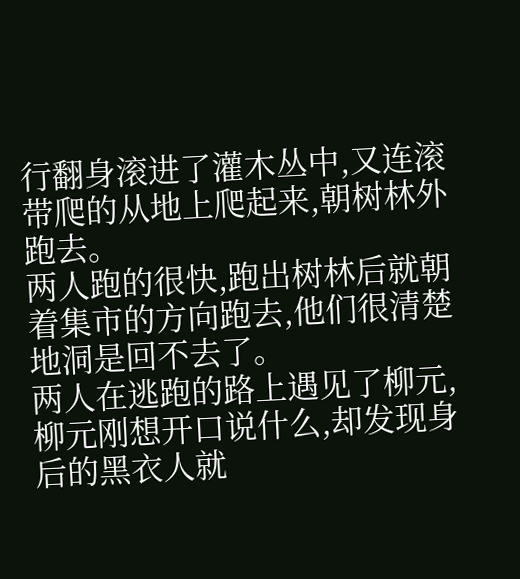行翻身滚进了灌木丛中,又连滚带爬的从地上爬起来,朝树林外跑去。
两人跑的很快,跑出树林后就朝着集市的方向跑去,他们很清楚地洞是回不去了。
两人在逃跑的路上遇见了柳元,柳元刚想开口说什么,却发现身后的黑衣人就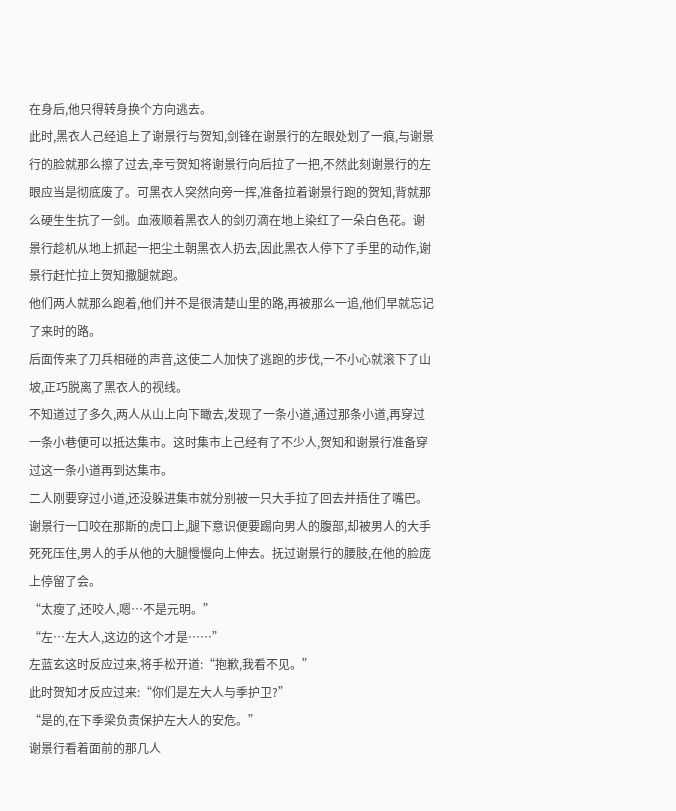在身后,他只得转身换个方向逃去。
此时,黑衣人己经追上了谢景行与贺知,剑锋在谢景行的左眼处划了一痕,与谢景行的脸就那么擦了过去,幸亏贺知将谢景行向后拉了一把,不然此刻谢景行的左眼应当是彻底废了。可黑衣人突然向旁一挥,准备拉着谢景行跑的贺知,背就那么硬生生抗了一剑。血液顺着黑衣人的剑刃滴在地上染红了一朵白色花。谢景行趁机从地上抓起一把尘土朝黑衣人扔去,因此黑衣人停下了手里的动作,谢景行赶忙拉上贺知撒腿就跑。
他们两人就那么跑着,他们并不是很清楚山里的路,再被那么一追,他们早就忘记了来时的路。
后面传来了刀兵相碰的声音,这使二人加快了逃跑的步伐,一不小心就滚下了山坡,正巧脱离了黑衣人的视线。
不知道过了多久,两人从山上向下瞰去,发现了一条小道,通过那条小道,再穿过一条小巷便可以抵达集市。这时集市上己经有了不少人,贺知和谢景行准备穿过这一条小道再到达集市。
二人刚要穿过小道,还没躲进集市就分别被一只大手拉了回去并捂住了嘴巴。
谢景行一口咬在那斯的虎口上,腿下意识便要踢向男人的腹部,却被男人的大手死死压住,男人的手从他的大腿慢慢向上伸去。抚过谢景行的腰肢,在他的脸庞上停留了会。
“太瘦了,还咬人,嗯…不是元明。”
“左…左大人,这边的这个才是……”
左蓝玄这时反应过来,将手松开道:“抱歉,我看不见。”
此时贺知才反应过来:“你们是左大人与季护卫?”
“是的,在下季梁负责保护左大人的安危。”
谢景行看着面前的那几人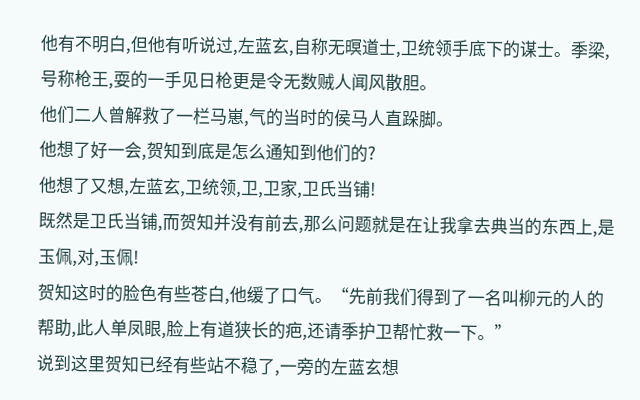他有不明白,但他有听说过,左蓝玄,自称无暝道士,卫统领手底下的谋士。季梁,号称枪王,耍的一手见日枪更是令无数贼人闻风散胆。
他们二人曾解救了一栏马崽,气的当时的侯马人直跺脚。
他想了好一会,贺知到底是怎么通知到他们的?
他想了又想,左蓝玄,卫统领,卫,卫家,卫氏当铺!
既然是卫氏当铺,而贺知并没有前去,那么问题就是在让我拿去典当的东西上,是玉佩,对,玉佩!
贺知这时的脸色有些苍白,他缓了口气。“先前我们得到了一名叫柳元的人的帮助,此人单凤眼,脸上有道狭长的疤,还请季护卫帮忙救一下。”
说到这里贺知已经有些站不稳了,一旁的左蓝玄想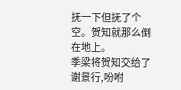抚一下但抚了个空。贺知就那么倒在地上。
季梁将贺知交给了谢景行,吩咐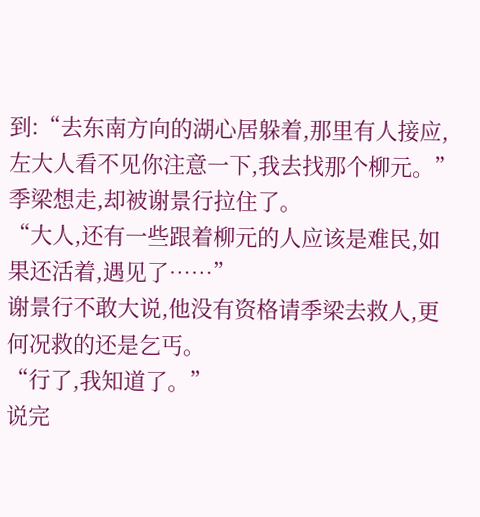到:“去东南方向的湖心居躲着,那里有人接应,左大人看不见你注意一下,我去找那个柳元。”
季梁想走,却被谢景行拉住了。
“大人,还有一些跟着柳元的人应该是难民,如果还活着,遇见了……”
谢景行不敢大说,他没有资格请季梁去救人,更何况救的还是乞丐。
“行了,我知道了。”
说完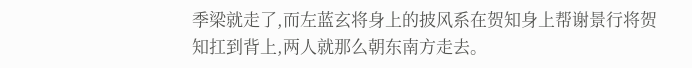季梁就走了,而左蓝玄将身上的披风系在贺知身上帮谢景行将贺知扛到背上,两人就那么朝东南方走去。